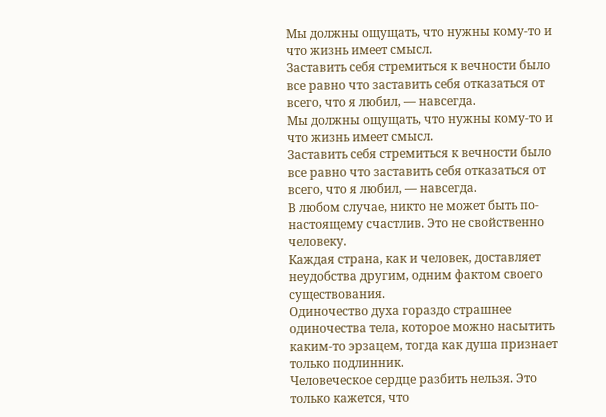Мы должны ощущать, что нужны кому-то и что жизнь имеет смысл.
Заставить себя стремиться к вечности было все равно что заставить себя отказаться от всего, что я любил, — навсегда.
Мы должны ощущать, что нужны кому-то и что жизнь имеет смысл.
Заставить себя стремиться к вечности было все равно что заставить себя отказаться от всего, что я любил, — навсегда.
В любом случае, никто не может быть по-настоящему счастлив. Это не свойственно человеку.
Каждая страна, как и человек, доставляет неудобства другим, одним фактом своего существования.
Одиночество духа гораздо страшнее одиночества тела, которое можно насытить каким-то эрзацем, тогда как душа признает только подлинник.
Человеческое сердце разбить нельзя. Это только кажется, что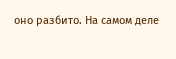оно разбито. На самом деле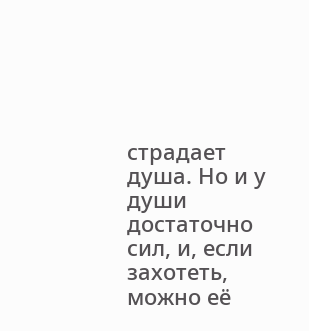страдает душа. Но и у души достаточно сил, и, если захотеть, можно её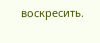воскресить.